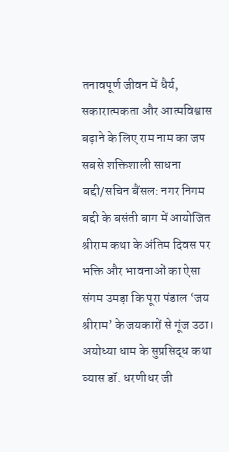तनावपूर्ण जीवन में धैर्य, सकारात्मकता और आत्मविश्वास बढ़ाने के लिए राम नाम का जप सबसे शक्तिशाली साधना
बद्दी/सचिन बैंसल: नगर निगम बद्दी के बसंती बाग में आयोजित श्रीराम कथा के अंतिम दिवस पर भक्ति और भावनाओं का ऐसा संगम उमड़ा कि पूरा पंडाल ‘जय श्रीराम’ के जयकारों से गूंज उठा। अयोध्या धाम के सुप्रसिद्ध कथा व्यास डॉ. धरणीधर जी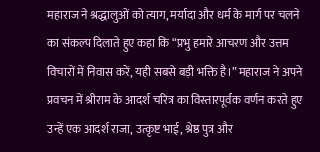महाराज ने श्रद्धालुओं को त्याग, मर्यादा और धर्म के मार्ग पर चलने का संकल्प दिलाते हुए कहा कि “प्रभु हमारे आचरण और उत्तम विचारों में निवास करें, यही सबसे बड़ी भक्ति है।” महाराज ने अपने प्रवचन में श्रीराम के आदर्श चरित्र का विस्तारपूर्वक वर्णन करते हुए उन्हें एक आदर्श राजा, उत्कृष्ट भाई, श्रेष्ठ पुत्र और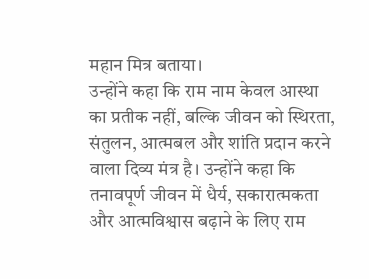महान मित्र बताया।
उन्होंने कहा कि राम नाम केवल आस्था का प्रतीक नहीं, बल्कि जीवन को स्थिरता, संतुलन, आत्मबल और शांति प्रदान करने वाला दिव्य मंत्र है। उन्होंने कहा कि तनावपूर्ण जीवन में धैर्य, सकारात्मकता और आत्मविश्वास बढ़ाने के लिए राम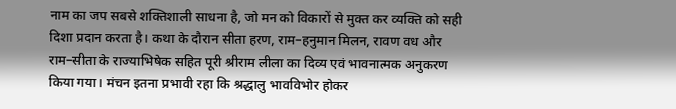नाम का जप सबसे शक्तिशाली साधना है, जो मन को विकारों से मुक्त कर व्यक्ति को सही दिशा प्रदान करता है। कथा के दौरान सीता हरण, राम–हनुमान मिलन, रावण वध और राम–सीता के राज्याभिषेक सहित पूरी श्रीराम लीला का दिव्य एवं भावनात्मक अनुकरण किया गया। मंचन इतना प्रभावी रहा कि श्रद्धालु भावविभोर होकर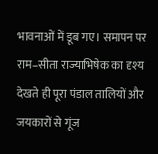भावनाओं में डूब गए। समापन पर राम–सीता राज्याभिषेक का दृश्य देखते ही पूरा पंडाल तालियों और जयकारों से गूंज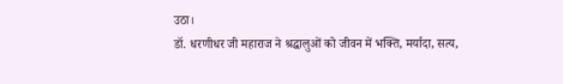उठा।
डॉ. धरणीधर जी महाराज ने श्रद्धालुओं को जीवन में भक्ति, मर्यादा, सत्य,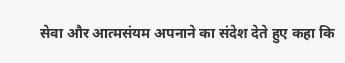सेवा और आत्मसंयम अपनाने का संदेश देते हुए कहा कि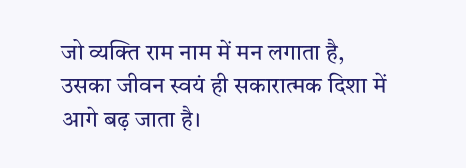जो व्यक्ति राम नाम में मन लगाता है, उसका जीवन स्वयं ही सकारात्मक दिशा में आगे बढ़ जाता है।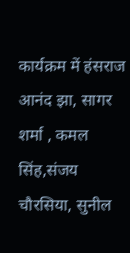कार्यक्रम में हंसराज आनंद झा, सागर शर्मा , कमल सिंह,संजय चौरसिया, सुनील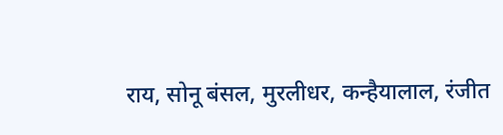राय, सोनू बंसल, मुरलीधर, कन्हैयालाल, रंजीत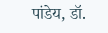पांडेय, डॉ.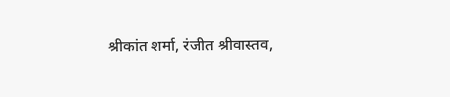श्रीकांत शर्मा, रंजीत श्रीवास्तव,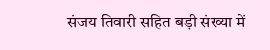संजय तिवारी सहित बड़ी संख्या में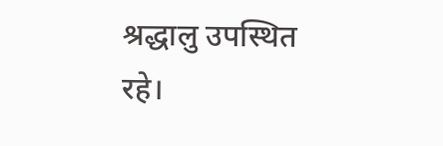श्रद्धालु उपस्थित रहे।